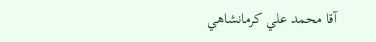آقا محمد علي كرمانشاهي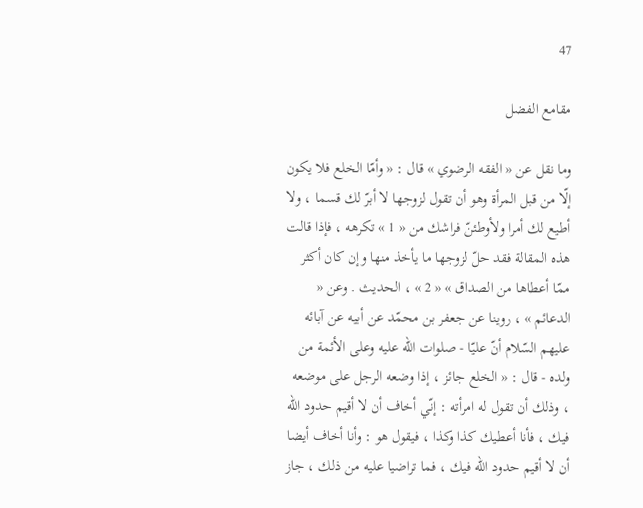47

مقامع الفضل

وما نقل عن « الفقه الرضوي » قال : « وأمّا الخلع فلا يكون إلّا من قبل المرأة وهو أن تقول لزوجها لا أبرّ لك قسما ، ولا أطيع لك أمرا ولأوطئنّ فراشك من « 1 » تكرهه ، فإذا قالت هذه المقالة فقد حلّ لزوجها ما يأخذ منها وإن كان أكثر ممّا أعطاها من الصداق » « 2 » ، الحديث . وعن « الدعائم » ، روينا عن جعفر بن محمّد عن أبيه عن آبائه عليهم السّلام أنّ عليّا - صلوات اللّه عليه وعلى الأئمة من ولده - قال : « الخلع جائز ، إذا وضعه الرجل على موضعه ، وذلك أن تقول له امرأته : إنّي أخاف أن لا أقيم حدود اللّه فيك ، فأنا أعطيك كذا وكذا ، فيقول هو : وأنا أخاف أيضا أن لا أقيم حدود اللّه فيك ، فما تراضيا عليه من ذلك ، جاز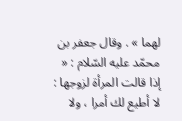لهما » . وقال جعفر بن محمّد عليه السّلام : « إذا قالت المرأة لزوجها : لا أطيع لك أمرا ، ولا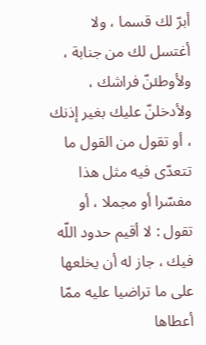أبرّ لك قسما ، ولا أغتسل لك من جنابة ، ولأوطئنّ فراشك ، ولأدخلنّ عليك بغير إذنك ، أو تقول من القول ما تتعدّى فيه مثل هذا مفسّرا أو مجملا ، أو تقول : لا أقيم حدود اللّه فيك ، جاز له أن يخلعها على ما تراضيا عليه ممّا أعطاها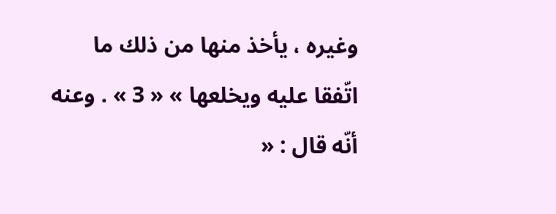وغيره ، يأخذ منها من ذلك ما اتّفقا عليه ويخلعها » « 3 » . وعنه أنّه قال : «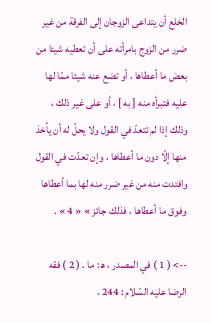الخلع أن يتداعى الزوجان إلى الفرقة من غير ضرر من الزوج بامرأته على أن تعطيه شيئا من بعض ما أعطاها ، أو تضع عنه شيئا ممّا لها عليه فتبرأه منه [ به ] ، أو على غير ذلك ، وذلك إذا لم تتعدّ في القول ولا يحلّ له أن يأخذ منها إلّا دون ما أعطاها ، وإن تعدّت في القول وافتدت منه من غير ضرر منه لها بما أعطاها وفوق ما أعطاها ، فذلك جائز » « 4 » .

--> ( 1 ) في المصدر ، ه‍ : ما . ( 2 ) فقه الرضا عليه السّلام : 244 ،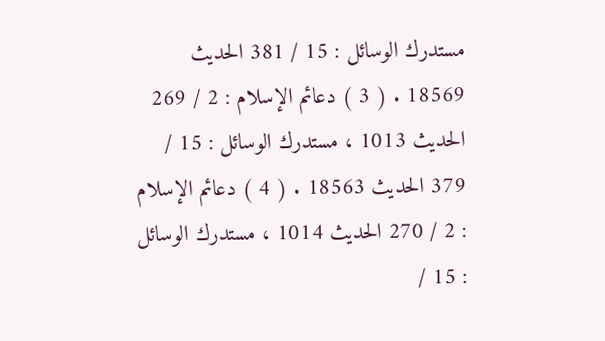مستدرك الوسائل : 15 / 381 الحديث 18569 . ( 3 ) دعائم الإسلام : 2 / 269 الحديث 1013 ، مستدرك الوسائل : 15 / 379 الحديث 18563 . ( 4 ) دعائم الإسلام : 2 / 270 الحديث 1014 ، مستدرك الوسائل : 15 /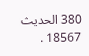380 الحديث 18567 .